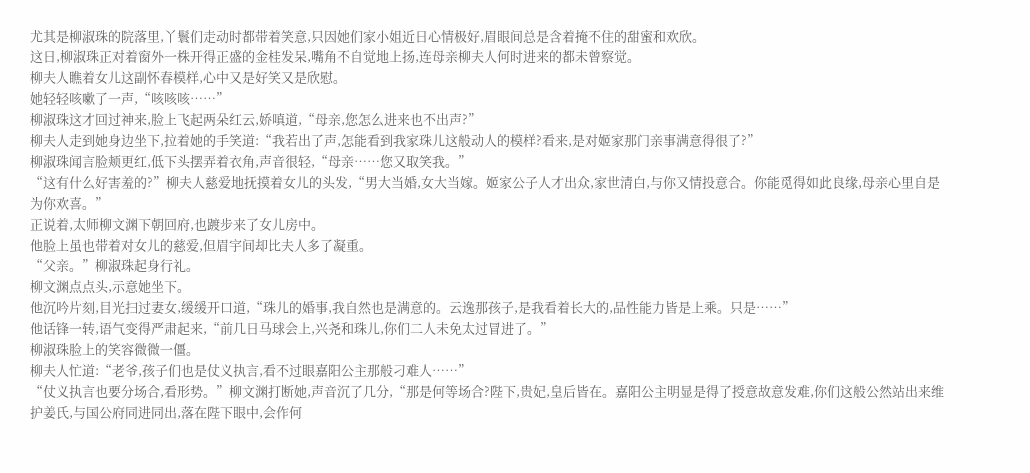尤其是柳淑珠的院落里,丫鬟们走动时都带着笑意,只因她们家小姐近日心情极好,眉眼间总是含着掩不住的甜蜜和欢欣。
这日,柳淑珠正对着窗外一株开得正盛的金桂发呆,嘴角不自觉地上扬,连母亲柳夫人何时进来的都未曾察觉。
柳夫人瞧着女儿这副怀春模样,心中又是好笑又是欣慰。
她轻轻咳嗽了一声,“咳咳咳……”
柳淑珠这才回过神来,脸上飞起两朵红云,娇嗔道,“母亲,您怎么进来也不出声?”
柳夫人走到她身边坐下,拉着她的手笑道:“我若出了声,怎能看到我家珠儿这般动人的模样?看来,是对姬家那门亲事满意得很了?”
柳淑珠闻言脸颊更红,低下头摆弄着衣角,声音很轻,“母亲……您又取笑我。”
“这有什么好害羞的?”柳夫人慈爱地抚摸着女儿的头发,“男大当婚,女大当嫁。姬家公子人才出众,家世清白,与你又情投意合。你能觅得如此良缘,母亲心里自是为你欢喜。”
正说着,太师柳文渊下朝回府,也踱步来了女儿房中。
他脸上虽也带着对女儿的慈爱,但眉宇间却比夫人多了凝重。
“父亲。”柳淑珠起身行礼。
柳文渊点点头,示意她坐下。
他沉吟片刻,目光扫过妻女,缓缓开口道,“珠儿的婚事,我自然也是满意的。云逸那孩子,是我看着长大的,品性能力皆是上乘。只是……”
他话锋一转,语气变得严肃起来,“前几日马球会上,兴尧和珠儿,你们二人未免太过冒进了。”
柳淑珠脸上的笑容微微一僵。
柳夫人忙道:“老爷,孩子们也是仗义执言,看不过眼嘉阳公主那般刁难人……”
“仗义执言也要分场合,看形势。”柳文渊打断她,声音沉了几分,“那是何等场合?陛下,贵妃,皇后皆在。嘉阳公主明显是得了授意故意发难,你们这般公然站出来维护姜氏,与国公府同进同出,落在陛下眼中,会作何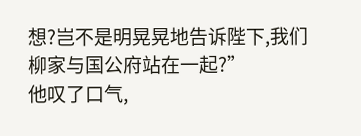想?岂不是明晃晃地告诉陛下,我们柳家与国公府站在一起?”
他叹了口气,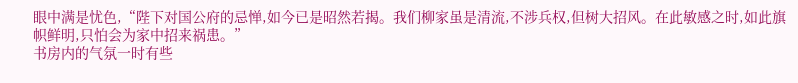眼中满是忧色,“陛下对国公府的忌惮,如今已是昭然若揭。我们柳家虽是清流,不涉兵权,但树大招风。在此敏感之时,如此旗帜鲜明,只怕会为家中招来祸患。”
书房内的气氛一时有些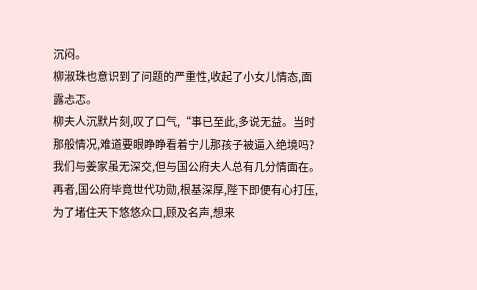沉闷。
柳淑珠也意识到了问题的严重性,收起了小女儿情态,面露忐忑。
柳夫人沉默片刻,叹了口气,“事已至此,多说无益。当时那般情况,难道要眼睁睁看着宁儿那孩子被逼入绝境吗?我们与姜家虽无深交,但与国公府夫人总有几分情面在。再者,国公府毕竟世代功勋,根基深厚,陛下即便有心打压,为了堵住天下悠悠众口,顾及名声,想来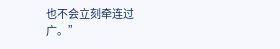也不会立刻牵连过广。”